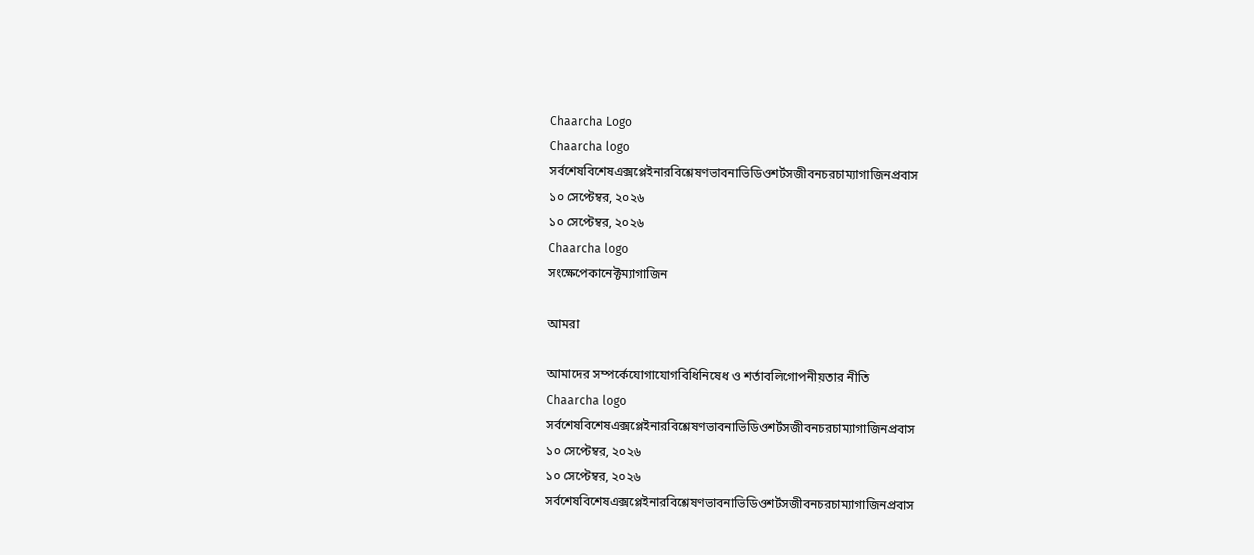Chaarcha Logo
Chaarcha logo
সর্বশেষবিশেষএক্সপ্লেইনারবিশ্লেষণভাবনাভিডিওশর্টসজীবনচরচাম্যাগাজিনপ্রবাস
১০ সেপ্টেম্বর, ২০২৬
১০ সেপ্টেম্বর, ২০২৬
Chaarcha logo
সংক্ষেপেকানেক্টম্যাগাজিন

আমরা

আমাদের সম্পর্কেযোগাযোগবিধিনিষেধ ও শর্তাবলিগোপনীয়তার নীতি
Chaarcha logo
সর্বশেষবিশেষএক্সপ্লেইনারবিশ্লেষণভাবনাভিডিওশর্টসজীবনচরচাম্যাগাজিনপ্রবাস
১০ সেপ্টেম্বর, ২০২৬
১০ সেপ্টেম্বর, ২০২৬
সর্বশেষবিশেষএক্সপ্লেইনারবিশ্লেষণভাবনাভিডিওশর্টসজীবনচরচাম্যাগাজিনপ্রবাস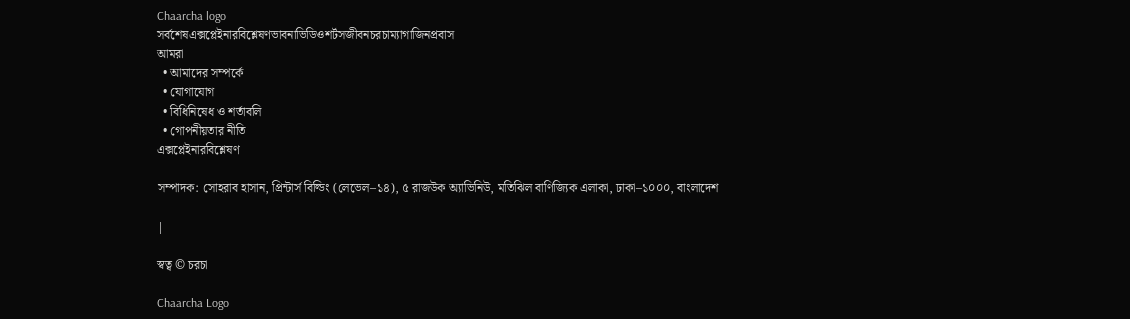Chaarcha logo
সর্বশেষএক্সপ্লেইনারবিশ্লেষণভাবনাভিডিওশর্টসজীবনচরচাম্যাগাজিনপ্রবাস
আমরা
  • আমাদের সম্পর্কে
  • যোগাযোগ
  • বিধিনিষেধ ও শর্তাবলি
  • গোপনীয়তার নীতি
এক্সপ্লেইনারবিশ্লেষণ

সম্পাদক: সোহরাব হাসান, প্রিন্টার্স বিল্ডিং (লেভেল–১৪), ৫ রাজউক অ্যাভিনিউ, মতিঝিল বাণিজ্যিক এলাকা, ঢাকা–১০০০, বাংলাদেশ

|

স্বত্ব © চরচা

Chaarcha Logo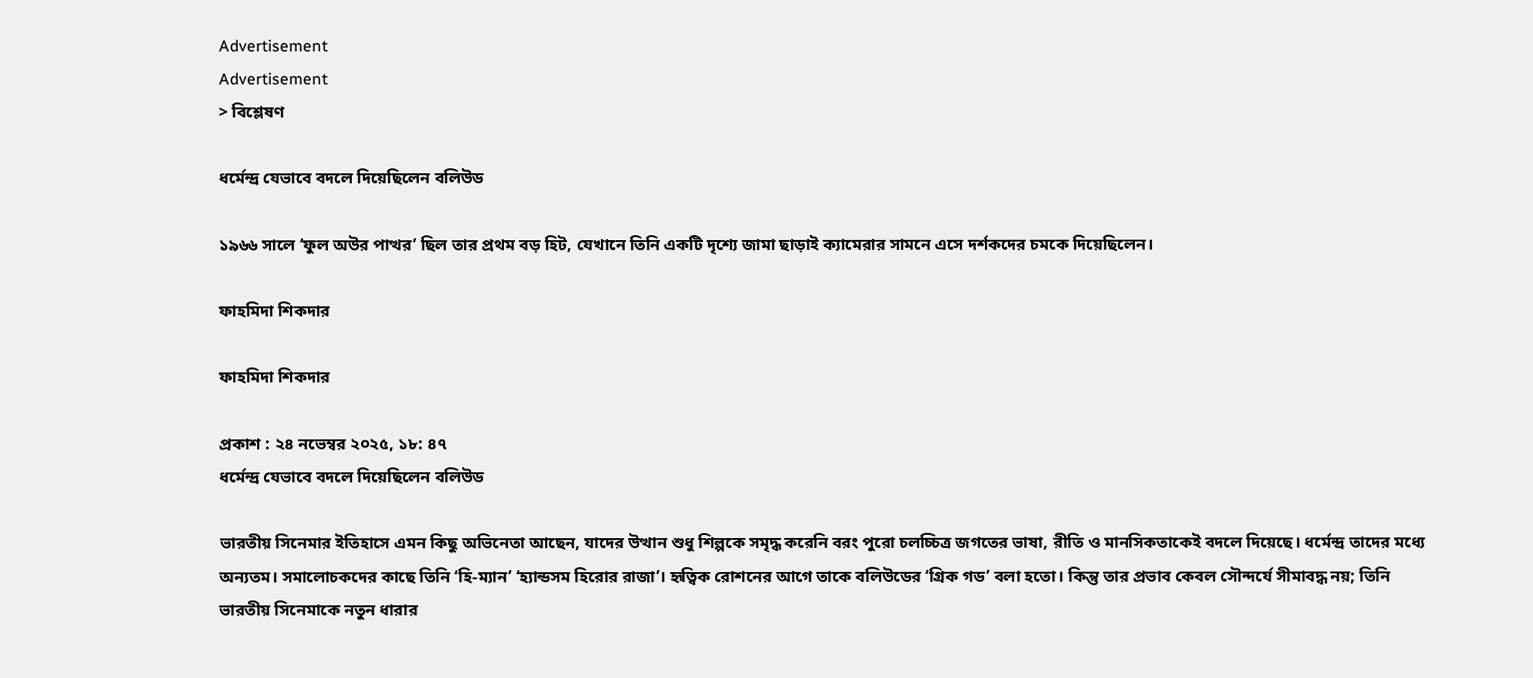Advertisement
Advertisement
> বিশ্লেষণ

ধর্মেন্দ্র যেভাবে বদলে দিয়েছিলেন বলিউড

১৯৬৬ সালে ‘ফুল অউর পাত্থর’ ছিল তার প্রথম বড় হিট, যেখানে তিনি একটি দৃশ্যে জামা ছাড়াই ক্যামেরার সামনে এসে দর্শকদের চমকে দিয়েছিলেন।

ফাহমিদা শিকদার

ফাহমিদা শিকদার

প্রকাশ : ২৪ নভেম্বর ২০২৫, ১৮: ৪৭
ধর্মেন্দ্র যেভাবে বদলে দিয়েছিলেন বলিউড

ভারতীয় সিনেমার ইতিহাসে এমন কিছু অভিনেতা আছেন, যাদের উত্থান শুধু শিল্পকে সমৃদ্ধ করেনি বরং পুরো চলচ্চিত্র জগতের ভাষা, রীতি ও মানসিকতাকেই বদলে দিয়েছে। ধর্মেন্দ্র তাদের মধ্যে অন্যতম। সমালোচকদের কাছে তিনি ‘হি-ম্যান’ ‘হ্যান্ডসম হিরোর রাজা’। হৃত্বিক রোশনের আগে তাকে বলিউডের ‘গ্রিক গড’ বলা হতো। কিন্তু তার প্রভাব কেবল সৌন্দর্যে সীমাবদ্ধ নয়; তিনি ভারতীয় সিনেমাকে নতুন ধারার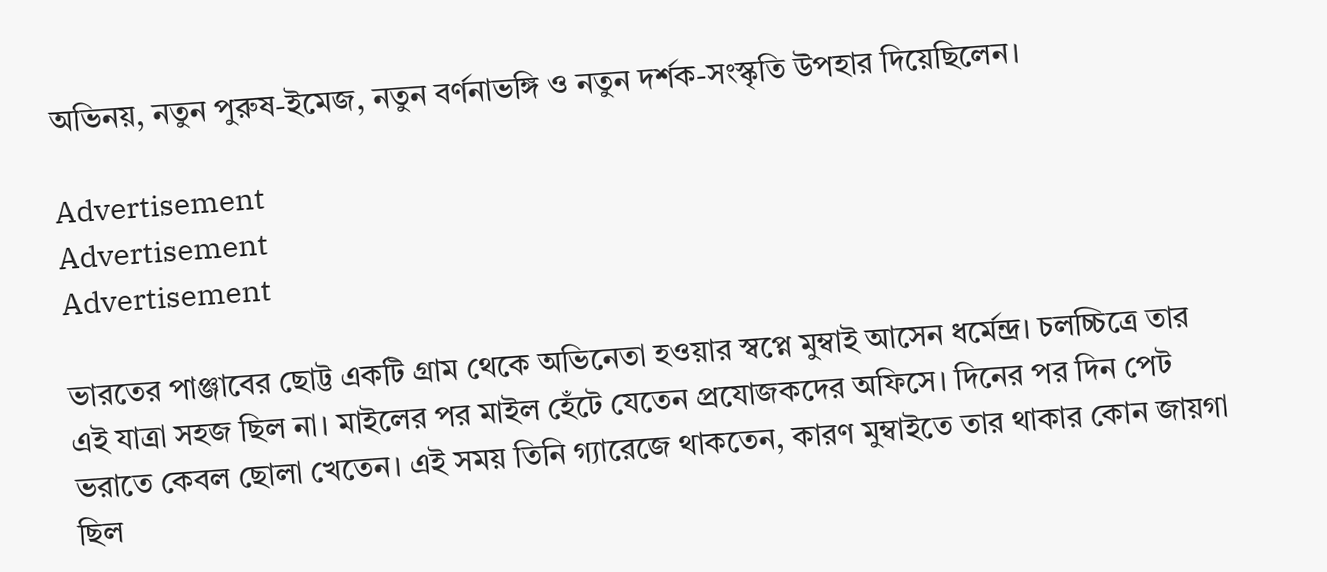অভিনয়, নতুন পুরুষ-ইমেজ, নতুন বর্ণনাভঙ্গি ও নতুন দর্শক-সংস্কৃতি উপহার দিয়েছিলেন।

Advertisement
Advertisement
Advertisement

ভারতের পাঞ্জাবের ছোট্ট একটি গ্রাম থেকে অভিনেতা হওয়ার স্বপ্নে মুম্বাই আসেন ধর্মেন্দ্র। চলচ্চিত্রে তার এই যাত্রা সহজ ছিল না। মাইলের পর মাইল হেঁটে যেতেন প্রযোজকদের অফিসে। দিনের পর দিন পেট ভরাতে কেবল ছোলা খেতেন। এই সময় তিনি গ্যারেজে থাকতেন, কারণ মুম্বাইতে তার থাকার কোন জায়গা ছিল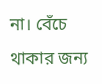না। বেঁচে থাকার জন্য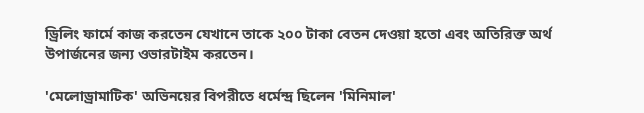ড্রিলিং ফার্মে কাজ করতেন যেখানে তাকে ২০০ টাকা বেতন দেওয়া হতো এবং অতিরিক্ত অর্থ উপার্জনের জন্য ওভারটাইম করতেন।

'মেলোড্রামাটিক' অভিনয়ের বিপরীতে ধর্মেন্দ্র ছিলেন 'মিনিমাল'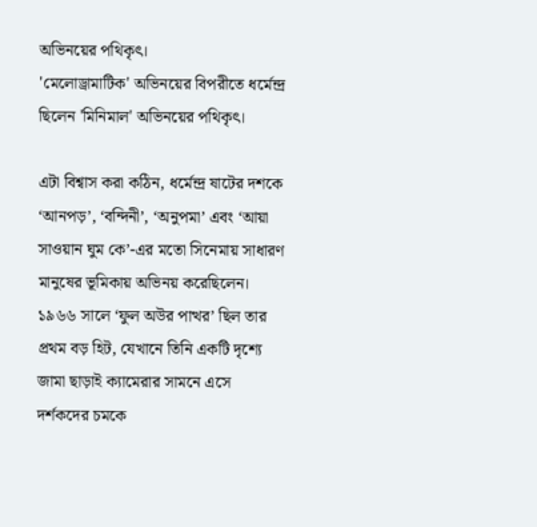অভিনয়ের পথিকৃৎ।
'মেলোড্রামাটিক' অভিনয়ের বিপরীতে ধর্মেন্দ্র ছিলেন 'মিনিমাল' অভিনয়ের পথিকৃৎ।

এটা বিশ্বাস করা কঠিন, ধর্মেন্দ্র ষাটের দশকে ‘আনপড়’, ‘বন্দিনী’, ‘অনুপমা’ এবং ‘আয়া সাওয়ান ঘুম কে’-এর মতো সিনেমায় সাধারণ মানুষের ভূমিকায় অভিনয় করেছিলেন। ১৯৬৬ সালে ‘ফুল অউর পাত্থর’ ছিল তার প্রথম বড় হিট, যেখানে তিনি একটি দৃশ্যে জামা ছাড়াই ক্যামেরার সামনে এসে দর্শকদের চমকে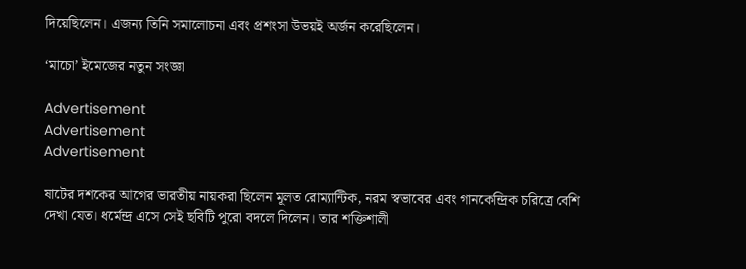দিয়েছিলেন। এজন্য তিনি সমালোচনা এবং প্রশংসা উভয়ই অর্জন করেছিলেন।

‘মাচো’ ইমেজের নতুন সংজ্ঞা

Advertisement
Advertisement
Advertisement

ষাটের দশকের আগের ভারতীয় নায়করা ছিলেন মূলত রোম্যান্টিক, নরম স্বভাবের এবং গানকেন্দ্রিক চরিত্রে বেশি দেখা যেত। ধর্মেন্দ্র এসে সেই ছবিটি পুরো বদলে দিলেন। তার শক্তিশালী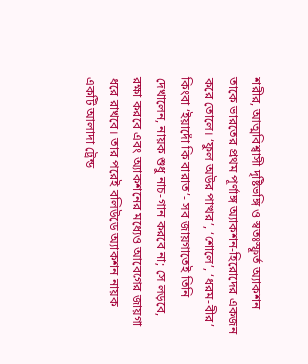শরীর, আত্মবিশ্বাসী দৃষ্টিভঙ্গি ও স্বতঃস্ফূর্ত অ্যাকশন তাকে ভারতের প্রথম পূর্ণাঙ্গ অ্যাকশন-হিরোদের একজন করে তোলে। ‘ফুল অউর পাত্থর’, ‘শোলে’, ‘ধরম-বীর’ কিংবা ‘ইয়াদোঁ কি বারাত’- সব জায়গাতেই তিনি দেখালেন, নায়ক শুধু নাচ-গান করবে না; সে লড়বে, রক্ষা করবে এবং অ্যাকশনের মধ্যেও আবেগের জায়গা ধরে রাখবে। তার পরেই বলিউডে অ্যাকশন নায়ক একটি আলাদা ট্রেন্ড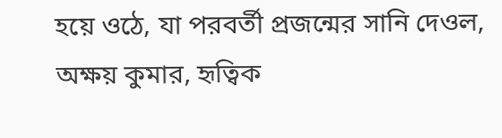হয়ে ওঠে, যা পরবর্তী প্রজন্মের সানি দেওল, অক্ষয় কুমার, হৃত্বিক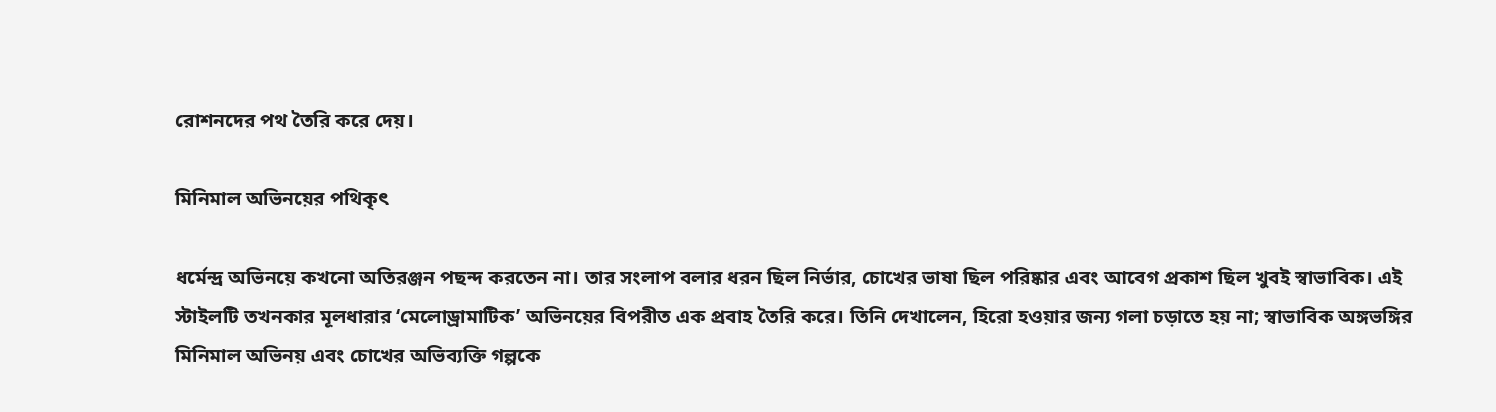রোশনদের পথ তৈরি করে দেয়।

মিনিমাল অভিনয়ের পথিকৃৎ

ধর্মেন্দ্র অভিনয়ে কখনো অতিরঞ্জন পছন্দ করতেন না। তার সংলাপ বলার ধরন ছিল নির্ভার, চোখের ভাষা ছিল পরিষ্কার এবং আবেগ প্রকাশ ছিল খুবই স্বাভাবিক। এই স্টাইলটি তখনকার মূলধারার ‘মেলোড্রামাটিক’ অভিনয়ের বিপরীত এক প্রবাহ তৈরি করে। তিনি দেখালেন, হিরো হওয়ার জন্য গলা চড়াতে হয় না; স্বাভাবিক অঙ্গভঙ্গির মিনিমাল অভিনয় এবং চোখের অভিব্যক্তি গল্পকে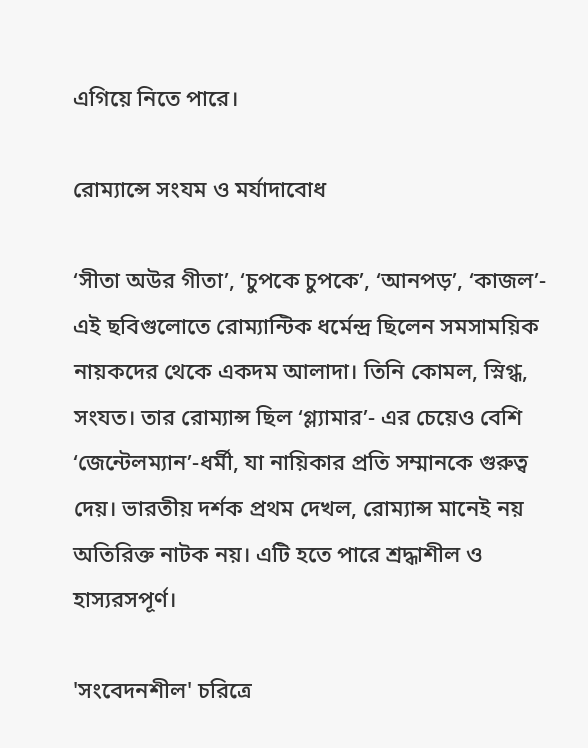এগিয়ে নিতে পারে।

রোম্যান্সে সংযম ও মর্যাদাবোধ

‘সীতা অউর গীতা’, ‘চুপকে চুপকে’, ‘আনপড়’, ‘কাজল’- এই ছবিগুলোতে রোম্যান্টিক ধর্মেন্দ্র ছিলেন সমসাময়িক নায়কদের থেকে একদম আলাদা। তিনি কোমল, স্নিগ্ধ, সংযত। তার রোম্যান্স ছিল ‘গ্ল্যামার’- এর চেয়েও বেশি ‘জেন্টেলম্যান’-ধর্মী, যা নায়িকার প্রতি সম্মানকে গুরুত্ব দেয়। ভারতীয় দর্শক প্রথম দেখল, রোম্যান্স মানেই নয় অতিরিক্ত নাটক নয়। এটি হতে পারে শ্রদ্ধাশীল ও হাস্যরসপূর্ণ।

'সংবেদনশীল' চরিত্রে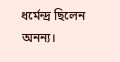ধর্মেন্দ্র ছিলেন অনন্য।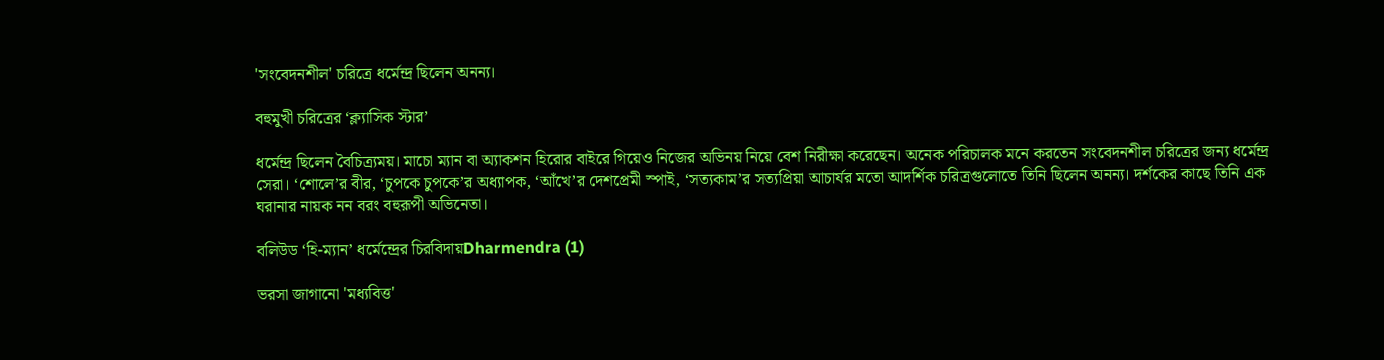'সংবেদনশীল' চরিত্রে ধর্মেন্দ্র ছিলেন অনন্য।

বহুমুখী চরিত্রের ‘ক্ল্যাসিক স্টার’

ধর্মেন্দ্র ছিলেন বৈচিত্র্যময়। মাচো ম্যান বা অ্যাকশন হিরোর বাইরে গিয়েও নিজের অভিনয় নিয়ে বেশ নিরীক্ষা করেছেন। অনেক পরিচালক মনে করতেন সংবেদনশীল চরিত্রের জন্য ধর্মেন্দ্র সেরা। ‘শোলে’র বীর, ‘চুপকে চুপকে’র অধ্যাপক, ‘আঁখে’র দেশপ্রেমী স্পাই, ‘সত্যকাম’র সত্যপ্রিয়া আচার্যর মতো আদর্শিক চরিত্রগুলোতে তিনি ছিলেন অনন্য। দর্শকের কাছে তিনি এক ঘরানার নায়ক নন বরং বহুরূপী অভিনেতা।

বলিউড ‘হি-ম্যান’ ধর্মেন্দ্রের চিরবিদায়Dharmendra (1)

ভরসা জাগানো 'মধ্যবিত্ত'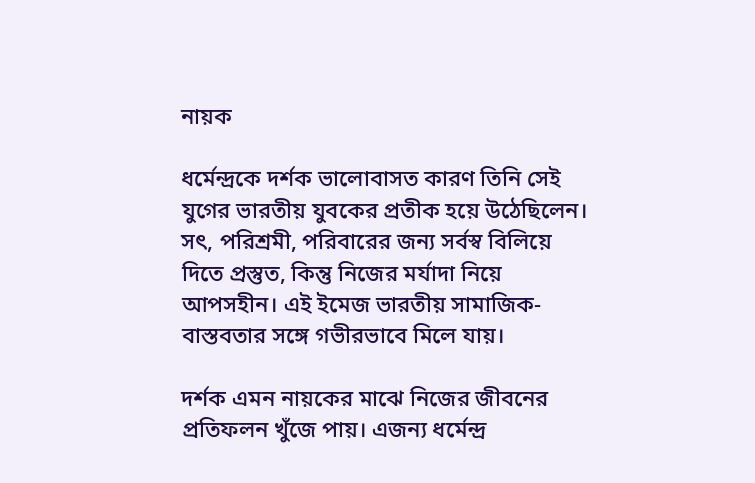নায়ক

ধর্মেন্দ্রকে দর্শক ভালোবাসত কারণ তিনি সেই যুগের ভারতীয় যুবকের প্রতীক হয়ে উঠেছিলেন। সৎ, পরিশ্রমী, পরিবারের জন্য সর্বস্ব বিলিয়ে দিতে প্রস্তুত, কিন্তু নিজের মর্যাদা নিয়ে আপসহীন। এই ইমেজ ভারতীয় সামাজিক-বাস্তবতার সঙ্গে গভীরভাবে মিলে যায়।

দর্শক এমন নায়কের মাঝে নিজের জীবনের প্রতিফলন খুঁজে পায়। এজন্য ধর্মেন্দ্র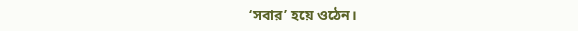‘সবার’ হয়ে ওঠেন।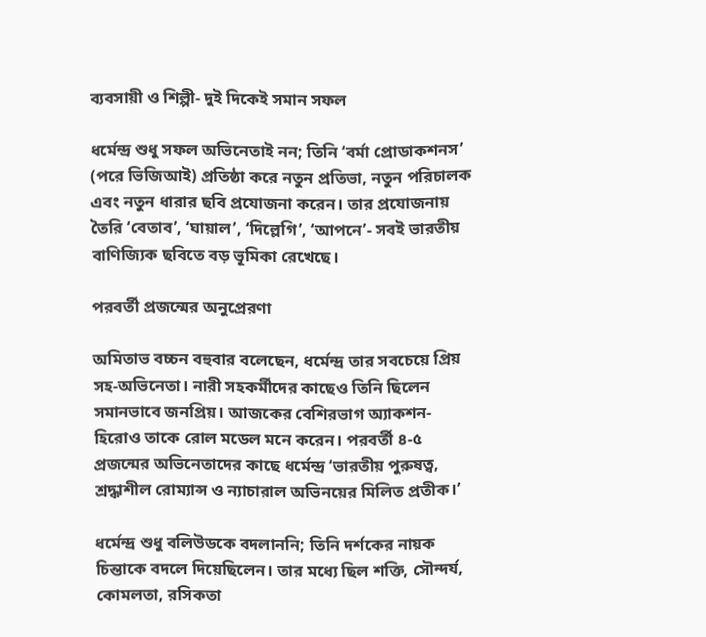ব্যবসায়ী ও শিল্পী- দুই দিকেই সমান সফল

ধর্মেন্দ্র শুধু সফল অভিনেতাই নন; তিনি ‘বর্মা প্রোডাকশনস’ (পরে ভিজিআই) প্রতিষ্ঠা করে নতুন প্রতিভা, নতুন পরিচালক এবং নতুন ধারার ছবি প্রযোজনা করেন। তার প্রযোজনায় তৈরি ‘বেতাব’, ‘ঘায়াল’, ‘দিল্লেগি’, ‘আপনে’- সবই ভারতীয় বাণিজ্যিক ছবিতে বড় ভূমিকা রেখেছে।

পরবর্তী প্রজন্মের অনুপ্রেরণা

অমিতাভ বচ্চন বহুবার বলেছেন, ধর্মেন্দ্র তার সবচেয়ে প্রিয় সহ-অভিনেতা। নারী সহকর্মীদের কাছেও তিনি ছিলেন সমানভাবে জনপ্রিয়। আজকের বেশিরভাগ অ্যাকশন-হিরোও তাকে রোল মডেল মনে করেন। পরবর্তী ৪-৫ প্রজন্মের অভিনেতাদের কাছে ধর্মেন্দ্র ‘ভারতীয় পুরুষত্ব, শ্রদ্ধাশীল রোম্যান্স ও ন্যাচারাল অভিনয়ের মিলিত প্রতীক।’

ধর্মেন্দ্র শুধু বলিউডকে বদলাননি; তিনি দর্শকের নায়ক চিন্তাকে বদলে দিয়েছিলেন। তার মধ্যে ছিল শক্তি, সৌন্দর্য, কোমলতা, রসিকতা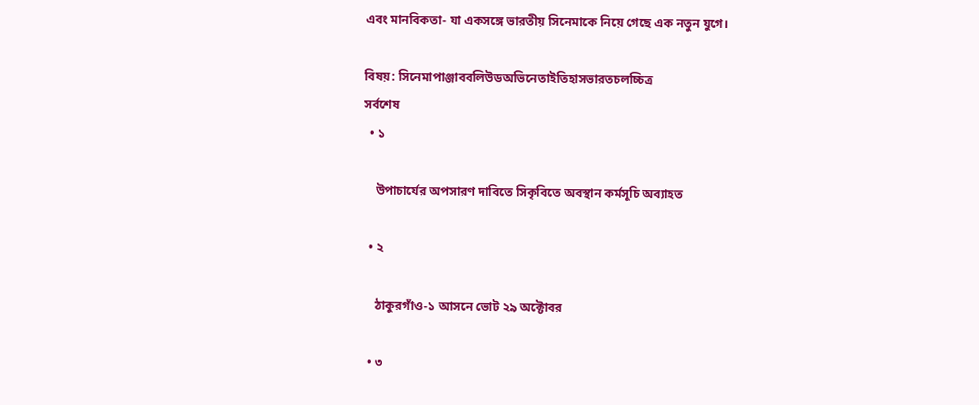এবং মানবিকতা- যা একসঙ্গে ভারতীয় সিনেমাকে নিয়ে গেছে এক নতুন যুগে।

বিষয়: সিনেমাপাঞ্জাববলিউডঅভিনেতাইতিহাসভারতচলচ্চিত্র
সর্বশেষ
  • ১

    উপাচার্যের অপসারণ দাবিতে সিকৃবিতে অবস্থান কর্মসূচি অব্যাহত

  • ২

    ঠাকুরগাঁও-১ আসনে ভোট ২৯ অক্টোবর

  • ৩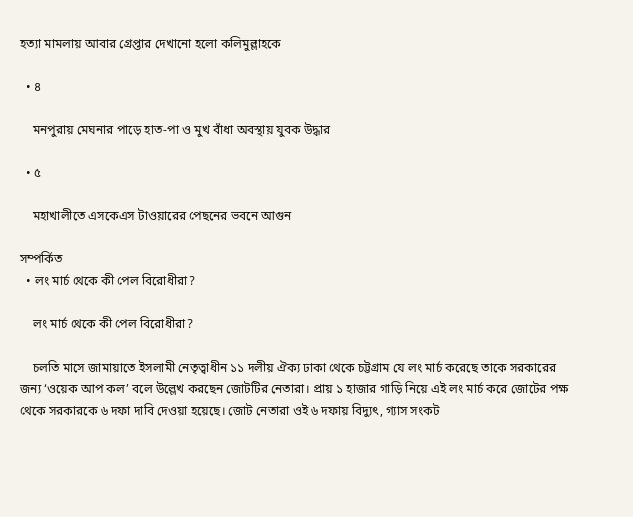হত্যা মামলায় আবার গ্রেপ্তার দেখানো হলো কলিমুল্লাহকে

  • ৪

    মনপুরায় মেঘনার পাড়ে হাত-পা ও মুখ বাঁধা অবস্থায় যুবক উদ্ধার

  • ৫

    মহাখালীতে এসকেএস টাওয়ারের পেছনের ভবনে আগুন

সম্পর্কিত
  • লং মার্চ থেকে কী পেল বিরোধীরা?

    লং মার্চ থেকে কী পেল বিরোধীরা?

    চলতি মাসে জামায়াতে ইসলামী নেতৃত্বাধীন ১১ দলীয় ঐক্য ঢাকা থেকে চট্টগ্রাম যে লং মার্চ করেছে তাকে সরকারের জন্য ‘ওয়েক আপ কল’ বলে উল্লেখ করছেন জোটটির নেতারা। প্রায় ১ হাজার গাড়ি নিয়ে এই লং মার্চ করে জোটের পক্ষ থেকে সরকারকে ৬ দফা দাবি দেওয়া হয়েছে। জোট নেতারা ওই ৬ দফায় বিদ্যুৎ, গ্যাস সংকট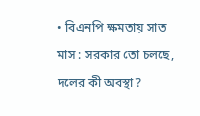• বিএনপি ক্ষমতায় সাত মাস : সরকার তো চলছে, দলের কী অবস্থা?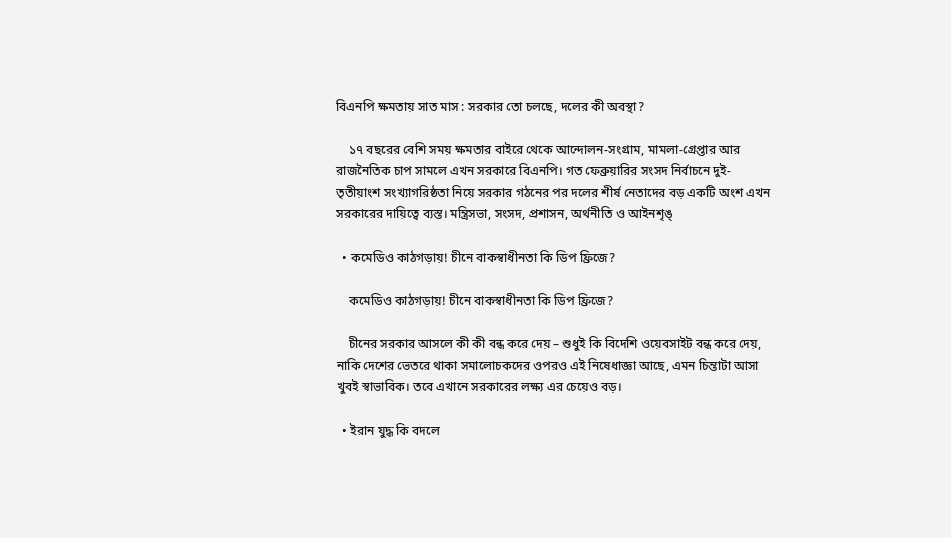বিএনপি ক্ষমতায় সাত মাস : সরকার তো চলছে, দলের কী অবস্থা?

    ১৭ বছরের বেশি সময় ক্ষমতার বাইরে থেকে আন্দোলন-সংগ্রাম, মামলা-গ্রেপ্তার আর রাজনৈতিক চাপ সামলে এখন সরকারে বিএনপি। গত ফেব্রুয়ারির সংসদ নির্বাচনে দুই-তৃতীয়াংশ সংখ্যাগরিষ্ঠতা নিয়ে সরকার গঠনের পর দলের শীর্ষ নেতাদের বড় একটি অংশ এখন সরকারের দায়িত্বে ব্যস্ত। মন্ত্রিসভা, সংসদ, প্রশাসন, অর্থনীতি ও আইনশৃঙ্

  • কমেডিও কাঠগড়ায়! চীনে বাকস্বাধীনতা কি ডিপ ফ্রিজে?

    কমেডিও কাঠগড়ায়! চীনে বাকস্বাধীনতা কি ডিপ ফ্রিজে?

    চীনের সরকার আসলে কী কী বন্ধ করে দেয় – শুধুই কি বিদেশি ওয়েবসাইট বন্ধ করে দেয়, নাকি দেশের ভেতরে থাকা সমালোচকদের ওপরও এই নিষেধাজ্ঞা আছে, এমন চিন্তাটা আসা খুবই স্বাভাবিক। তবে এখানে সরকারের লক্ষ্য এর চেয়েও বড়।

  • ইরান যুদ্ধ কি বদলে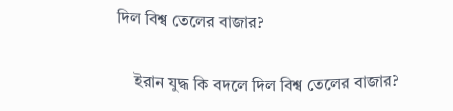দিল বিশ্ব তেলের বাজার?

    ইরান যুদ্ধ কি বদলে দিল বিশ্ব তেলের বাজার?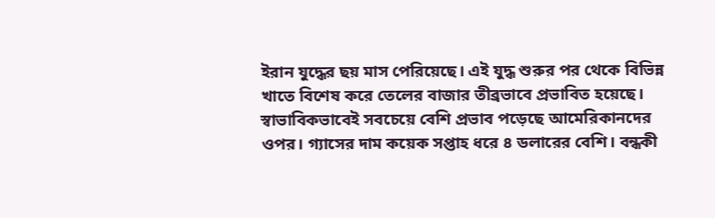ইরান যুদ্ধের ছয় মাস পেরিয়েছে। এই যুদ্ধ শুরুর পর থেকে বিভিন্ন খাতে বিশেষ করে তেলের বাজার তীব্রভাবে প্রভাবিত হয়েছে। স্বাভাবিকভাবেই সবচেয়ে বেশি প্রভাব পড়েছে আমেরিকানদের ওপর। গ্যাসের দাম কয়েক সপ্তাহ ধরে ৪ ডলারের বেশি। বন্ধকী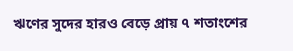ঋণের সুদের হারও বেড়ে প্রায় ৭ শতাংশের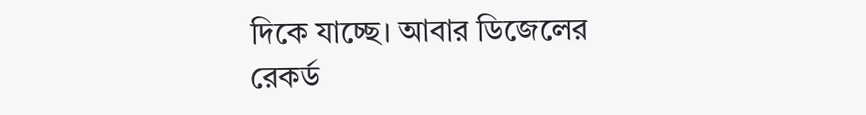দিকে যাচ্ছে। আবার ডিজেলের রেকর্ড